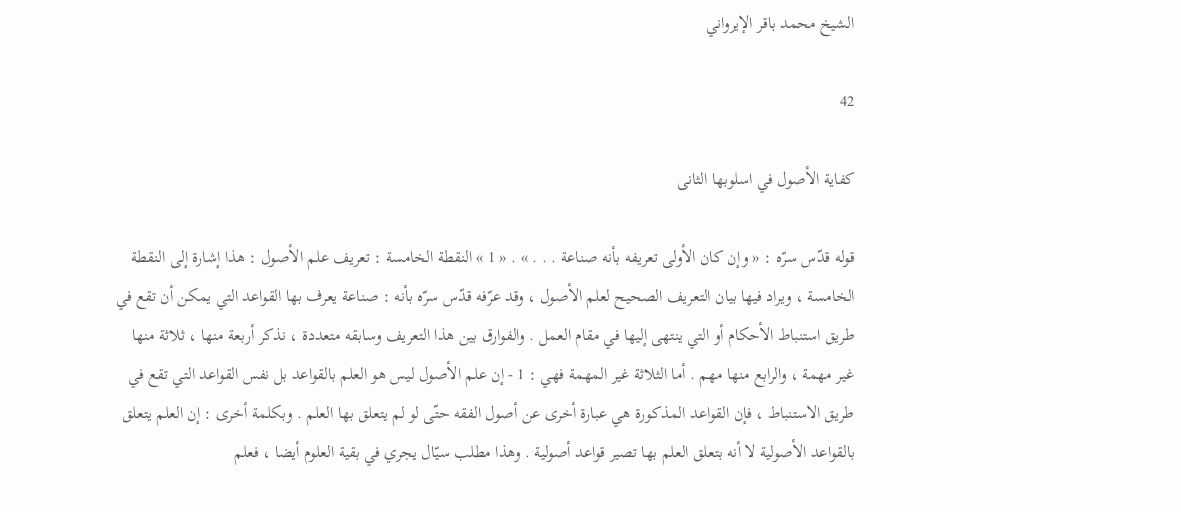الشيخ محمد باقر الإيرواني

42

كفاية الأصول في اسلوبها الثانى

قوله قدّس سرّه : « وإن كان الأولى تعريفه بأنه صناعة . . . » . « 1 » النقطة الخامسة : تعريف علم الأصول : هذا إشارة إلى النقطة الخامسة ، ويراد فيها بيان التعريف الصحيح لعلم الأصول ، وقد عرّفه قدّس سرّه بأنه : صناعة يعرف بها القواعد التي يمكن أن تقع في طريق استنباط الأحكام أو التي ينتهى إليها في مقام العمل . والفوارق بين هذا التعريف وسابقه متعددة ، نذكر أربعة منها ، ثلاثة منها غير مهمة ، والرابع منها مهم . أما الثلاثة غير المهمة فهي : 1 - إن علم الأصول ليس هو العلم بالقواعد بل نفس القواعد التي تقع في طريق الاستنباط ، فإن القواعد المذكورة هي عبارة أخرى عن أصول الفقه حتّى لو لم يتعلق بها العلم . وبكلمة أخرى : إن العلم يتعلق بالقواعد الأصولية لا أنه بتعلق العلم بها تصير قواعد أصولية . وهذا مطلب سيّال يجري في بقية العلوم أيضا ، فعلم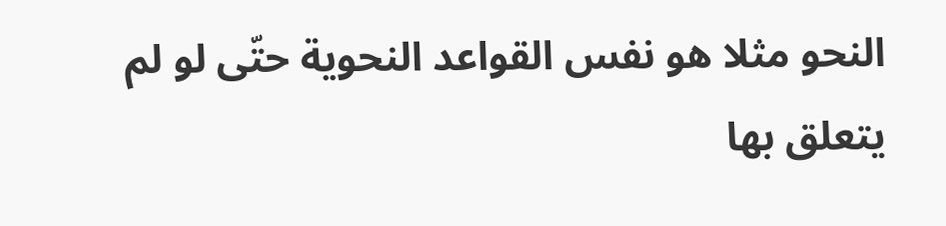النحو مثلا هو نفس القواعد النحوية حتّى لو لم يتعلق بها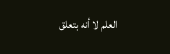العلم لا أنه بتعلق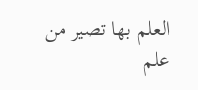العلم بها تصير من علم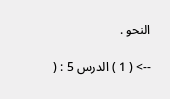النحو .

--> ( 1 ) الدرس 5 : (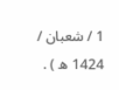1 / شعبان / 1424 ه ) .